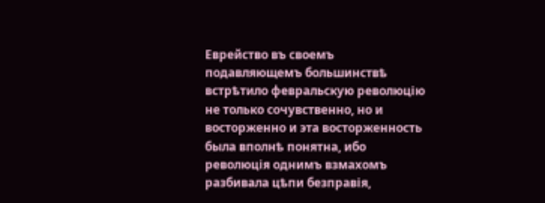Еврейство въ своемъ подавляющемъ большинствѣ встрѣтило февральскую революцію не только сочувственно, но и восторженно и эта восторженность была вполнѣ понятна, ибо революція однимъ взмахомъ разбивала цѣпи безправія,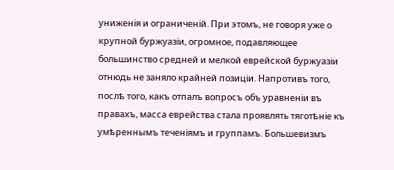униженія и ограниченій. При этомъ, не говоря уже о крупной буржуазіи, огромное, подавляющее большинство средней и мелкой еврейской буржуазіи отнюдь не заняло крайней позиціи. Напротивъ того, послѣ того, какъ отпалъ вопросъ объ уравненіи въ правахъ, масса еврейства стала проявлять тяготѣніе къ умѣреннымъ теченіямъ и группамъ. Большевизмъ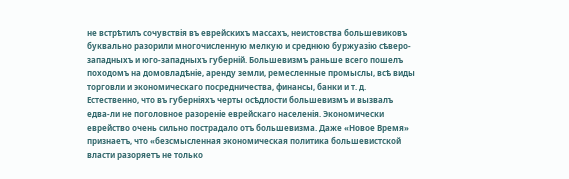не встрѣтилъ сочувствія въ еврейскихъ массахъ, неистовства большевиковъ буквально разорили многочисленную мелкую и среднюю буржуазію сѣверо-западныхъ и юго-западныхъ губерній. Большевизмъ раньше всего пошелъ походомъ на домовладѣніе, аренду земли, ремесленные промыслы, всѣ виды торговли и экономическаго посредничества, финансы, банки и т. д. Естественно, что въ губерніяхъ черты осѣдлости большевизмъ и вызвалъ едва-ли не поголовное разореніе еврейскаго населенія. Экономически еврейство очень сильно пострадало отъ большевизма. Даже «Новое Время» признаетъ, что «безсмысленная экономическая политика большевистской власти разоряетъ не только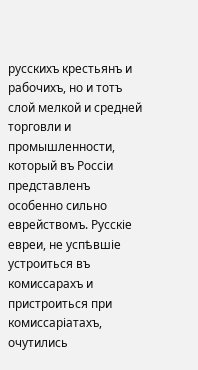русскихъ крестьянъ и рабочихъ, но и тотъ слой мелкой и средней торговли и промышленности, который въ Россіи представленъ особенно сильно еврействомъ. Русскіе евреи, не успѣвшіе устроиться въ комиссарахъ и пристроиться при комиссаріатахъ, очутились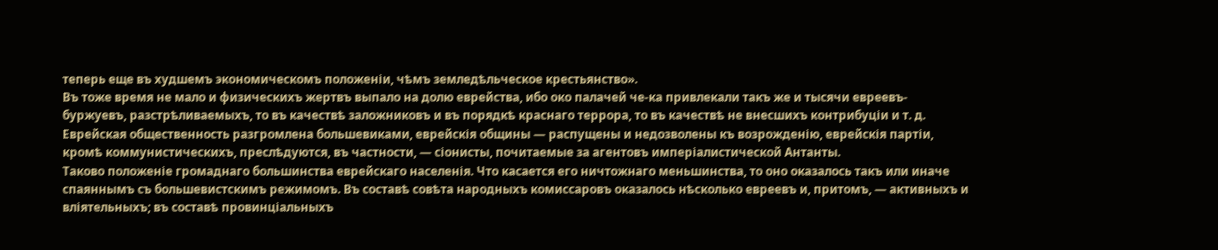теперь еще въ худшемъ экономическомъ положеніи, чѣмъ земледѣльческое крестьянство».
Въ тоже время не мало и физическихъ жертвъ выпало на долю еврейства, ибо око палачей че-ка привлекали такъ же и тысячи евреевъ-буржуевъ, разстрѣливаемыхъ, то въ качествѣ заложниковъ и въ порядкѣ краснаго террора, то въ качествѣ не внесшихъ контрибуціи и т. д. Еврейская общественность разгромлена большевиками, еврейскія общины — распущены и недозволены къ возрожденію, еврейскія партіи, кромѣ коммунистическихъ, преслѣдуются, въ частности, — сіонисты, почитаемые за агентовъ имперіалистической Антанты.
Таково положеніе громаднаго большинства еврейскаго населенія. Что касается его ничтожнаго меньшинства, то оно оказалось такъ или иначе спаяннымъ съ большевистскимъ режимомъ. Въ составѣ совѣта народныхъ комиссаровъ оказалось нѣсколько евреевъ и, притомъ, — активныхъ и вліятельныхъ; въ составѣ провинціальныхъ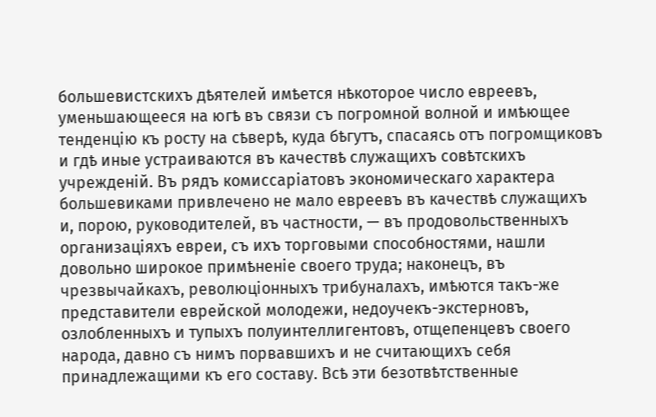большевистскихъ дѣятелей имѣется нѣкоторое число евреевъ, уменьшающееся на югѣ въ связи съ погромной волной и имѣющее тенденцію къ росту на сѣверѣ, куда бѣгутъ, спасаясь отъ погромщиковъ и гдѣ иные устраиваются въ качествѣ служащихъ совѣтскихъ учрежденій. Въ рядъ комиссаріатовъ экономическаго характера большевиками привлечено не мало евреевъ въ качествѣ служащихъ и, порою, руководителей, въ частности, — въ продовольственныхъ организаціяхъ евреи, съ ихъ торговыми способностями, нашли довольно широкое примѣненіе своего труда; наконецъ, въ чрезвычайкахъ, революціонныхъ трибуналахъ, имѣются такъ-же представители еврейской молодежи, недоучекъ-экстерновъ, озлобленныхъ и тупыхъ полуинтеллигентовъ, отщепенцевъ своего народа, давно съ нимъ порвавшихъ и не считающихъ себя принадлежащими къ его составу. Всѣ эти безотвѣтственные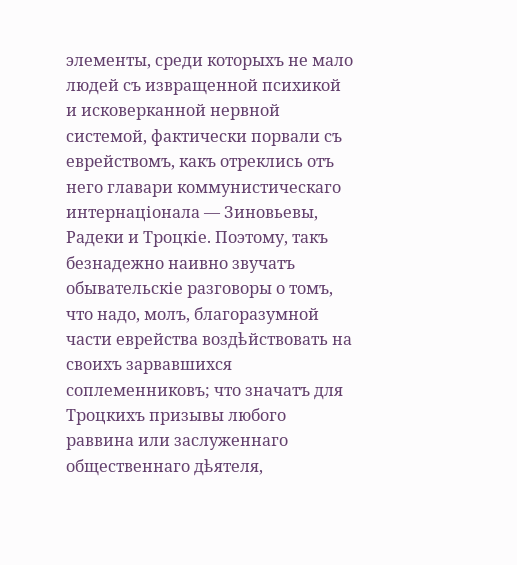элементы, среди которыхъ не мало людей съ извращенной психикой и исковерканной нервной системой, фактически порвали съ еврействомъ, какъ отреклись отъ него главари коммунистическаго интернаціонала — Зиновьевы, Радеки и Троцкіе. Поэтому, такъ безнадежно наивно звучатъ обывательскіе разговоры о томъ, что надо, молъ, благоразумной части еврейства воздѣйствовать на своихъ зарвавшихся соплеменниковъ; что значатъ для Троцкихъ призывы любого раввина или заслуженнаго общественнаго дѣятеля,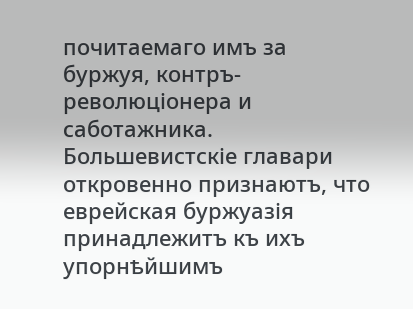почитаемаго имъ за буржуя, контръ-революціонера и саботажника. Большевистскіе главари откровенно признаютъ, что еврейская буржуазія принадлежитъ къ ихъ упорнѣйшимъ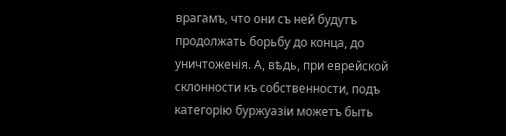врагамъ, что они съ ней будутъ продолжать борьбу до конца, до уничтоженія. А, вѣдь, при еврейской склонности къ собственности, подъ категорію буржуазіи можетъ быть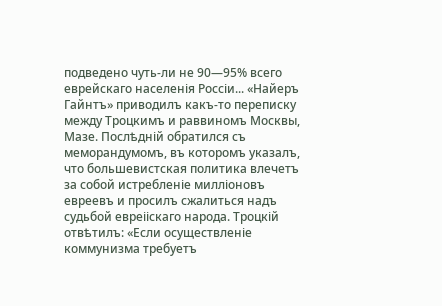подведено чуть-ли не 90—95% всего еврейскаго населенія Россіи... «Найеръ Гайнтъ» приводилъ какъ-то переписку между Троцкимъ и раввиномъ Москвы, Мазе. Послѣдній обратился съ меморандумомъ, въ которомъ указалъ, что большевистская политика влечетъ за собой истребленіе милліоновъ евреевъ и просилъ сжалиться надъ судьбой евреііскаго народа. Троцкій отвѣтилъ: «Если осуществленіе коммунизма требуетъ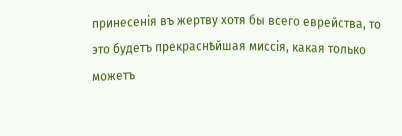принесенія въ жертву хотя бы всего еврейства, то это будетъ прекраснѣйшая миссія, какая только можетъ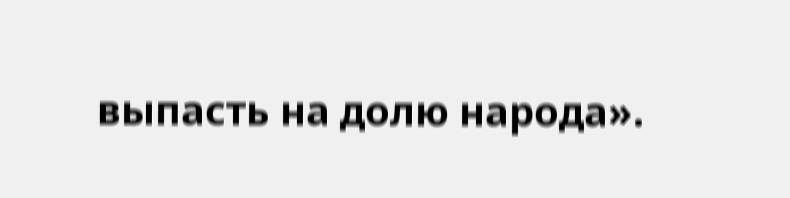выпасть на долю народа».